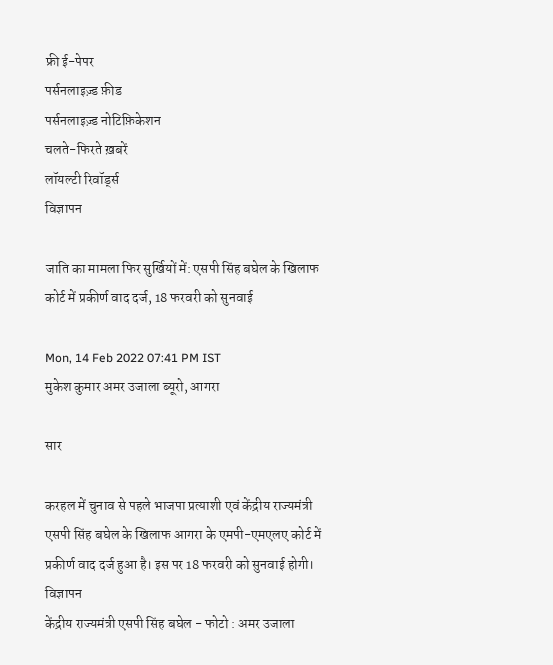फ्री ई-पेपर
पर्सनलाइज़्ड फ़ीड
पर्सनलाइज़्ड नोटिफ़िकेशन
चलते-फिरते ख़बरें
लॉयल्टी रिवॉर्ड्स
विज्ञापन

जाति का मामला फिर सुर्खियों में: एसपी सिंह बघेल के खिलाफ कोर्ट में प्रकीर्ण वाद दर्ज, 18 फरवरी को सुनवाई

Mon, 14 Feb 2022 07:41 PM IST
मुकेश कुमार अमर उजाला ब्यूरो, आगरा

सार

करहल में चुनाव से पहले भाजपा प्रत्याशी एवं केंद्रीय राज्यमंत्री एसपी सिंह बघेल के खिलाफ आगरा के एमपी-एमएलए कोर्ट में प्रकीर्ण वाद दर्ज हुआ है। इस पर 18 फरवरी को सुनवाई होगी।
विज्ञापन
केंद्रीय राज्यमंत्री एसपी सिंह बघेल - फोटो : अमर उजाला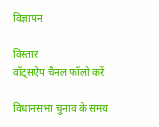विज्ञापन

विस्तार
वॉट्सऐप चैनल फॉलो करें

विधानसभा चुनाव के समय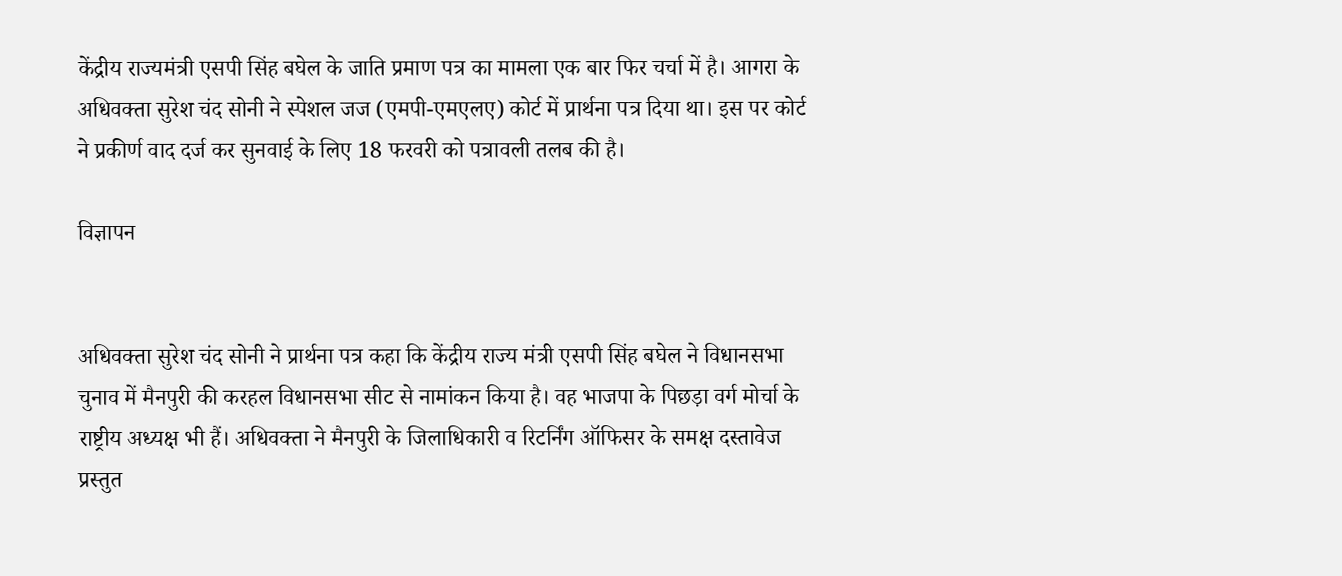केंद्रीय राज्यमंत्री एसपी सिंह बघेल के जाति प्रमाण पत्र का मामला एक बार फिर चर्चा में है। आगरा के अधिवक्ता सुरेश चंद सोनी ने स्पेशल जज (एमपी-एमएलए) कोर्ट में प्रार्थना पत्र दिया था। इस पर कोर्ट ने प्रकीर्ण वाद दर्ज कर सुनवाई के लिए 18 फरवरी को पत्रावली तलब की है।

विज्ञापन


अधिवक्ता सुरेश चंद सोनी ने प्रार्थना पत्र कहा कि केंद्रीय राज्य मंत्री एसपी सिंह बघेल ने विधानसभा चुनाव में मैनपुरी की करहल विधानसभा सीट से नामांकन किया है। वह भाजपा के पिछड़ा वर्ग मोर्चा के राष्ट्रीय अध्यक्ष भी हैं। अधिवक्ता ने मैनपुरी के जिलाधिकारी व रिटर्निंग ऑफिसर के समक्ष दस्तावेज प्रस्तुत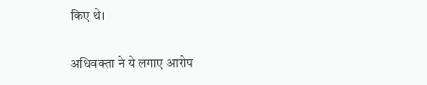किए थे।

अधिवक्ता ने ये लगाए आरोप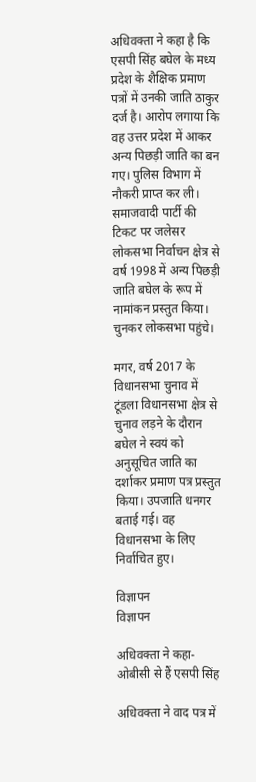अधिवक्ता ने कहा है कि एसपी सिंह बघेल के मध्य प्रदेश के शैक्षिक प्रमाण पत्रों में उनकी जाति ठाकुर दर्ज है। आरोप लगाया कि वह उत्तर प्रदेश में आकर अन्य पिछड़ी जाति का बन गए। पुलिस विभाग में नौकरी प्राप्त कर ली। समाजवादी पार्टी की टिकट पर जलेसर लोकसभा निर्वाचन क्षेत्र से वर्ष 1998 में अन्य पिछड़ी जाति बघेल के रूप में नामांकन प्रस्तुत किया। चुनकर लोकसभा पहुंचे।

मगर, वर्ष 2017 के विधानसभा चुनाव में टूंडला विधानसभा क्षेत्र से चुनाव लड़ने के दौरान बघेल ने स्वयं को अनुसूचित जाति का दर्शाकर प्रमाण पत्र प्रस्तुत किया। उपजाति धनगर बताई गई। वह विधानसभा के लिए निर्वाचित हुए।

विज्ञापन
विज्ञापन

अधिवक्ता ने कहा- ओबीसी से हैं एसपी सिंह

अधिवक्ता ने वाद पत्र में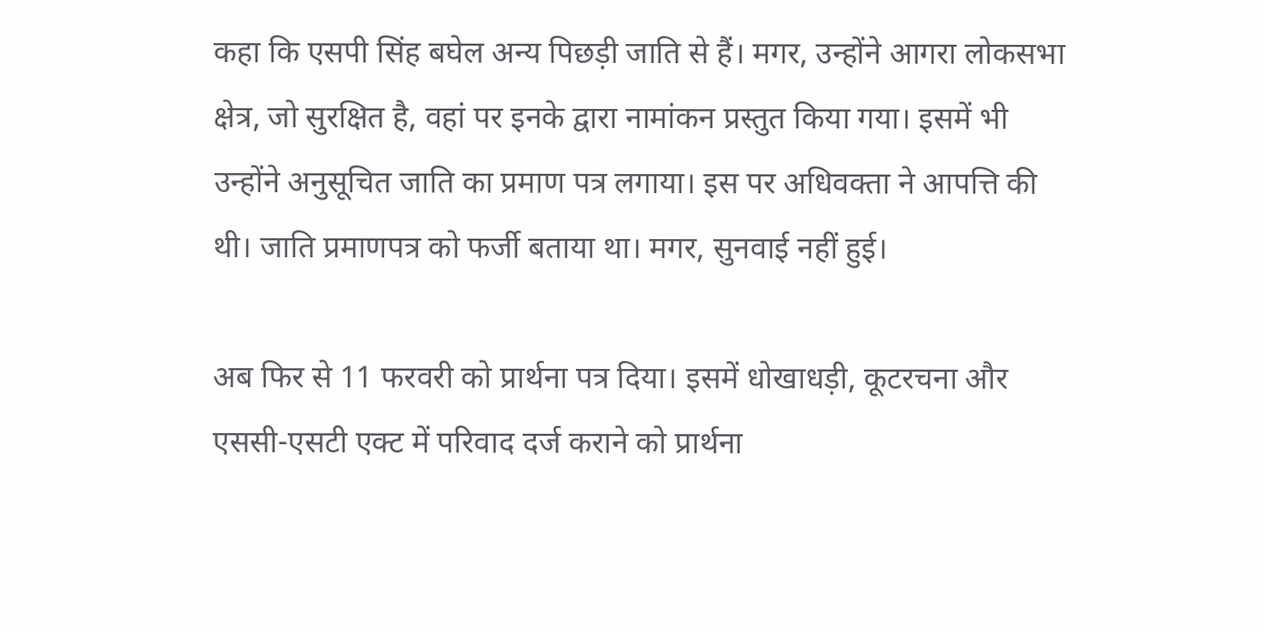कहा कि एसपी सिंह बघेल अन्य पिछड़ी जाति से हैं। मगर, उन्होंने आगरा लोकसभा क्षेत्र, जो सुरक्षित है, वहां पर इनके द्वारा नामांकन प्रस्तुत किया गया। इसमें भी उन्होंने अनुसूचित जाति का प्रमाण पत्र लगाया। इस पर अधिवक्ता ने आपत्ति की थी। जाति प्रमाणपत्र को फर्जी बताया था। मगर, सुनवाई नहीं हुई।

अब फिर से 11 फरवरी को प्रार्थना पत्र दिया। इसमें धोखाधड़ी, कूटरचना और एससी-एसटी एक्ट में परिवाद दर्ज कराने को प्रार्थना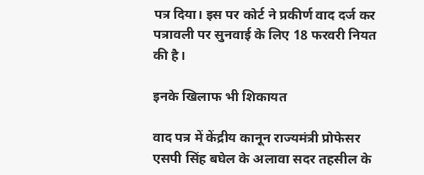पत्र दिया। इस पर कोर्ट ने प्रकीर्ण वाद दर्ज कर पत्रावली पर सुनवाई के लिए 18 फरवरी नियत की है।

इनके खिलाफ भी शिकायत

वाद पत्र में केंद्रीय कानून राज्यमंत्री प्रोफेसर एसपी सिंह बघेल के अलावा सदर तहसील के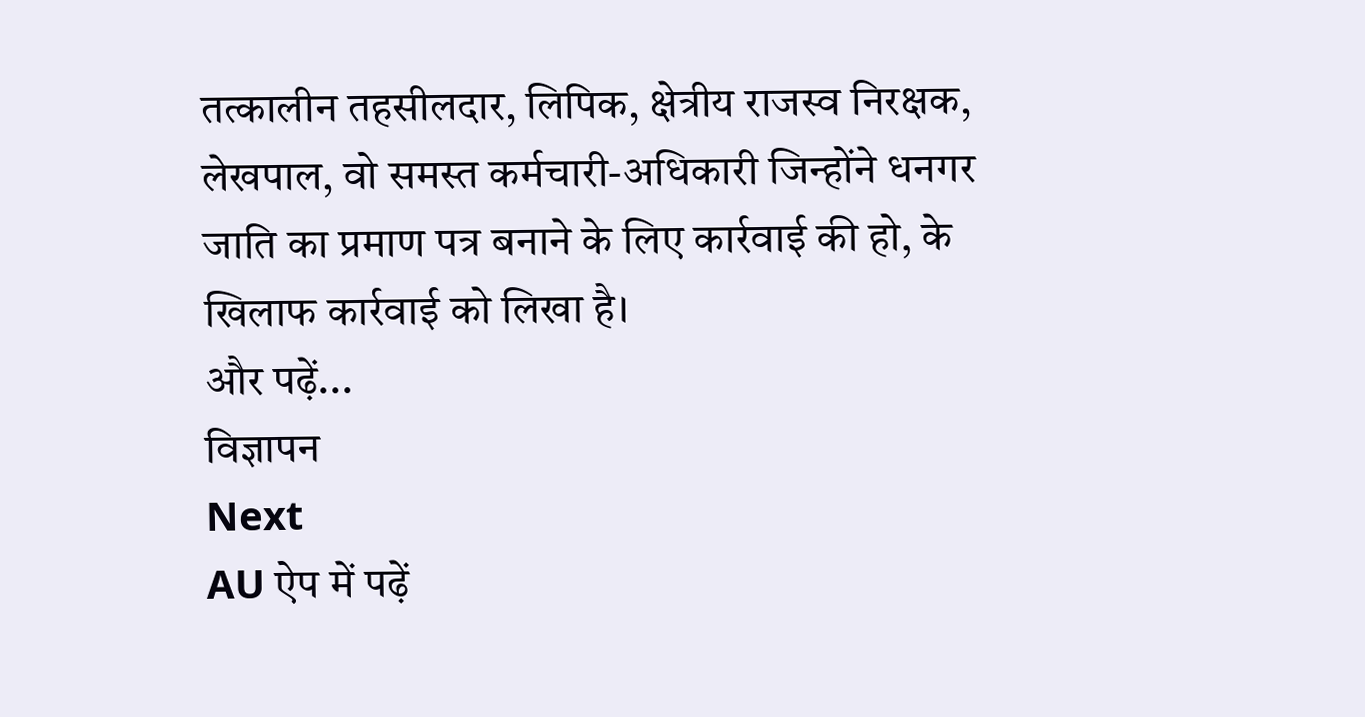तत्कालीन तहसीलदार, लिपिक, क्षेत्रीय राजस्व निरक्षक, लेखपाल, वो समस्त कर्मचारी-अधिकारी जिन्होंने धनगर जाति का प्रमाण पत्र बनाने के लिए कार्रवाई की हो, के खिलाफ कार्रवाई को लिखा है।
और पढ़ें...
विज्ञापन
Next
AU ऐप में पढ़ें